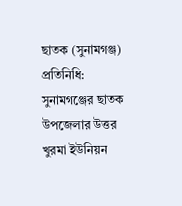ছাতক (সুনামগঞ্জ) প্রতিনিধি:
সুনামগঞ্জের ছাতক উপজেলার উত্তর খুরমা ইউনিয়ন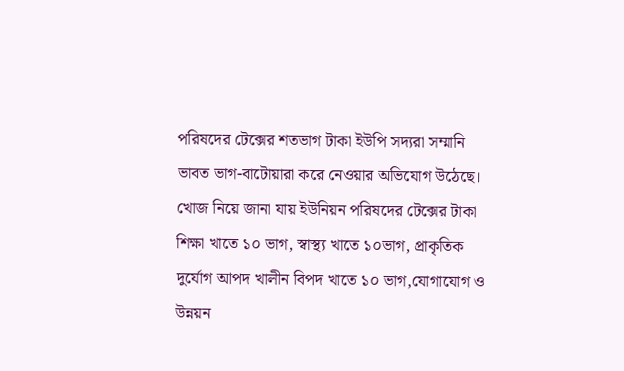পরিষদের টেক্সের শতভাগ টাকা ইউপি সদ্যরা সম্মানি ভাবত ভাগ-বাটোয়ারা করে নেওয়ার অভিযোগ উঠেছে।
খোজ নিয়ে জানা যায় ইউনিয়ন পরিষদের টেক্সের টাকা শিক্ষা খাতে ১০ ভাগ, স্বাস্থ্য খাতে ১০ভাগ, প্রাকৃতিক দুর্যোগ আপদ খালীন বিপদ খাতে ১০ ভাগ,যোগাযোগ ও উন্নয়ন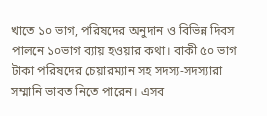খাতে ১০ ভাগ, পরিষদের অনুদান ও বিভিন্ন দিবস পালনে ১০ভাগ ব্যায় হওয়ার কথা। বাকী ৫০ ভাগ টাকা পরিষদের চেয়ারম্যান সহ সদস্য-সদস্যারা সম্মানি ভাবত নিতে পারেন। এসব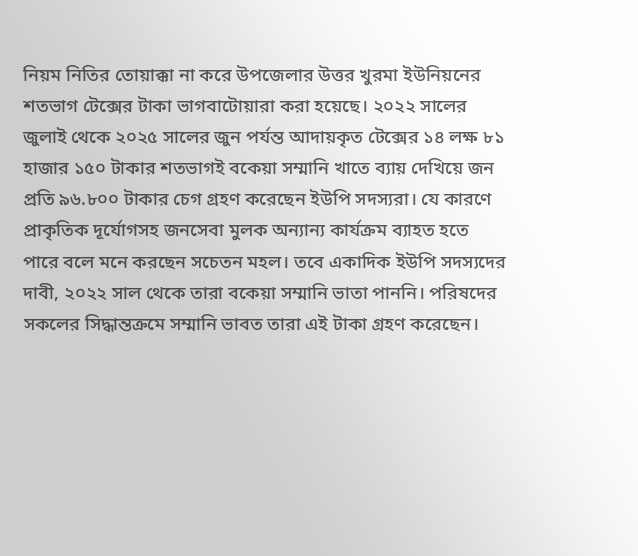নিয়ম নিতির তোয়াক্কা না করে উপজেলার উত্তর খুরমা ইউনিয়নের শতভাগ টেক্সের টাকা ভাগবাটোয়ারা করা হয়েছে। ২০২২ সালের জুলাই থেকে ২০২৫ সালের জুন পর্যন্ত আদায়কৃত টেক্সের ১৪ লক্ষ ৮১ হাজার ১৫০ টাকার শতভাগই বকেয়া সম্মানি খাতে ব্যায় দেখিয়ে জন প্রতি ৯৬.৮০০ টাকার চেগ গ্রহণ করেছেন ইউপি সদস্যরা। যে কারণে প্রাকৃতিক দূর্যোগসহ জনসেবা মুলক অন্যান্য কার্যক্রম ব্যাহত হতে পারে বলে মনে করছেন সচেতন মহল। তবে একাদিক ইউপি সদস্যদের দাবী, ২০২২ সাল থেকে তারা বকেয়া সম্মানি ভাতা পাননি। পরিষদের সকলের সিদ্ধান্তক্রমে সম্মানি ভাবত তারা এই টাকা গ্রহণ করেছেন।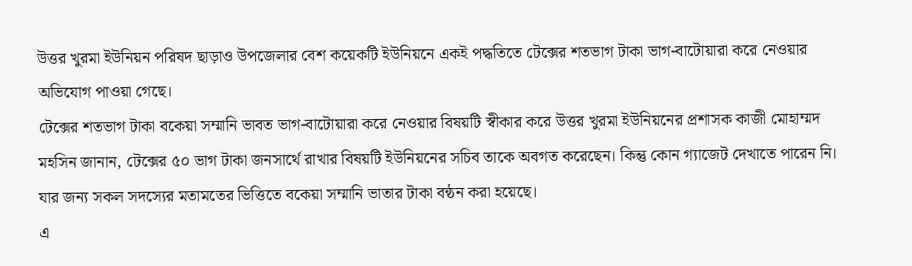উত্তর খুরমা ইউনিয়ন পরিষদ ছাড়াও উপজেলার বেশ কয়েকটি ইউনিয়নে একই পদ্ধতিতে টেক্সের শতভাগ টাকা ভাগ-বাটোয়ারা করে নেওয়ার অভিযোগ পাওয়া গেছে।
টেক্সের শতভাগ টাকা বকেয়া সম্মানি ভাবত ভাগ-বাটোয়ারা করে নেওয়ার বিষয়টি স্বীকার করে উত্তর খুরমা ইউনিয়নের প্রশাসক কাজী মোহাম্মদ মহসিন জানান, টেক্সের ৫০ ভাগ টাকা জনসার্থে রাখার বিষয়টি ইউনিয়নের সচিব তাকে অবগত করেছেন। কিন্তু কোন গ্যাজেট দেখাতে পারেন নি। যার জন্য সকল সদস্যের মতামতের ভিত্তিতে বকেয়া সম্মানি ভাতার টাকা বন্ঠন করা হয়েছে।
এ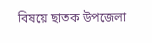বিষয়ে ছাতক উপজেলা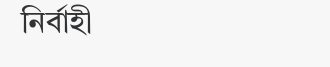নির্বাহী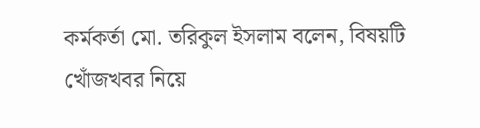কর্মকর্তা মো. তরিকুল ইসলাম বলেন, বিষয়টি খোঁজখবর নিয়ে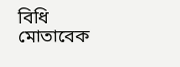বিধি মোতাবেক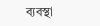ব্যবস্থা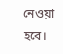নেওয়া হবে।